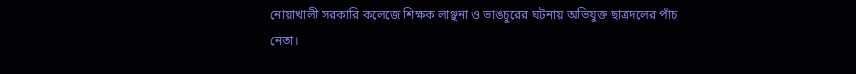নোয়াখালী সরকারি কলেজে শিক্ষক লাঞ্ছনা ও ভাঙচুরের ঘটনায় অভিযুক্ত ছাত্রদলের পাঁচ নেতা।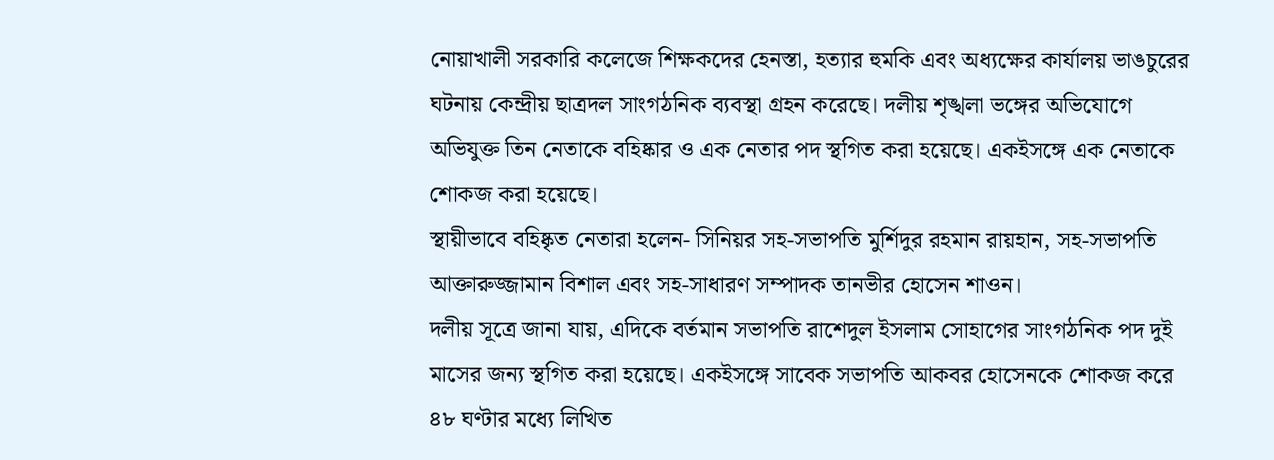নোয়াখালী সরকারি কলেজে শিক্ষকদের হেনস্তা, হত্যার হুমকি এবং অধ্যক্ষের কার্যালয় ভাঙচুরের ঘটনায় কেন্দ্রীয় ছাত্রদল সাংগঠনিক ব্যবস্থা গ্রহন করেছে। দলীয় শৃঙ্খলা ভঙ্গের অভিযোগে অভিযুক্ত তিন নেতাকে বহিষ্কার ও এক নেতার পদ স্থগিত করা হয়েছে। একইসঙ্গে এক নেতাকে শোকজ করা হয়েছে।
স্থায়ীভাবে বহিষ্কৃত নেতারা হলেন- সিনিয়র সহ-সভাপতি মুর্শিদুর রহমান রায়হান, সহ-সভাপতি আক্তারুজ্জামান বিশাল এবং সহ-সাধারণ সম্পাদক তানভীর হোসেন শাওন।
দলীয় সূত্রে জানা যায়, এদিকে বর্তমান সভাপতি রাশেদুল ইসলাম সোহাগের সাংগঠনিক পদ দুই মাসের জন্য স্থগিত করা হয়েছে। একইসঙ্গে সাবেক সভাপতি আকবর হোসেনকে শোকজ করে ৪৮ ঘণ্টার মধ্যে লিখিত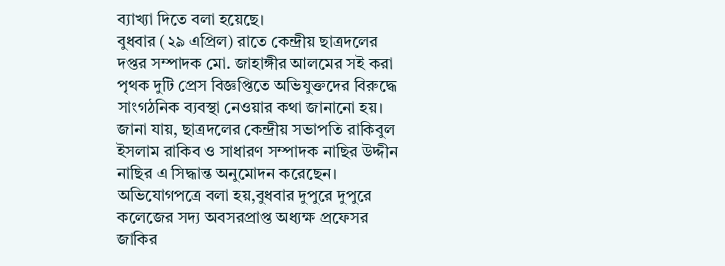ব্যাখ্যা দিতে বলা হয়েছে।
বুধবার (২৯ এপ্রিল) রাতে কেন্দ্রীয় ছাত্রদলের দপ্তর সম্পাদক মো. জাহাঙ্গীর আলমের সই করা পৃথক দুটি প্রেস বিজ্ঞপ্তিতে অভিযুক্তদের বিরুদ্ধে সাংগঠনিক ব্যবস্থা নেওয়ার কথা জানানো হয়।
জানা যায়, ছাত্রদলের কেন্দ্রীয় সভাপতি রাকিবুল ইসলাম রাকিব ও সাধারণ সম্পাদক নাছির উদ্দীন নাছির এ সিদ্ধান্ত অনুমোদন করেছেন।
অভিযোগপত্রে বলা হয়,বুধবার দুপুরে দুপুরে কলেজের সদ্য অবসরপ্রাপ্ত অধ্যক্ষ প্রফেসর জাকির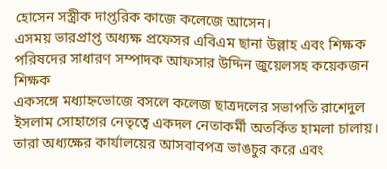হোসেন সস্ত্রীক দাপ্তরিক কাজে কলেজে আসেন।
এসময় ভারপ্রাপ্ত অধ্যক্ষ প্রফেসর এবিএম ছানা উল্লাহ এবং শিক্ষক পরিষদের সাধারণ সম্পাদক আফসার উদ্দিন জুয়েলসহ কয়েকজন শিক্ষক
একসঙ্গে মধ্যাহ্নভোজে বসলে কলেজ ছাত্রদলের সভাপতি রাশেদুল ইসলাম সোহাগের নেতৃত্বে একদল নেতাকর্মী অতর্কিত হামলা চালায়। তারা অধ্যক্ষের কার্যালয়ের আসবাবপত্র ভাঙচুর করে এবং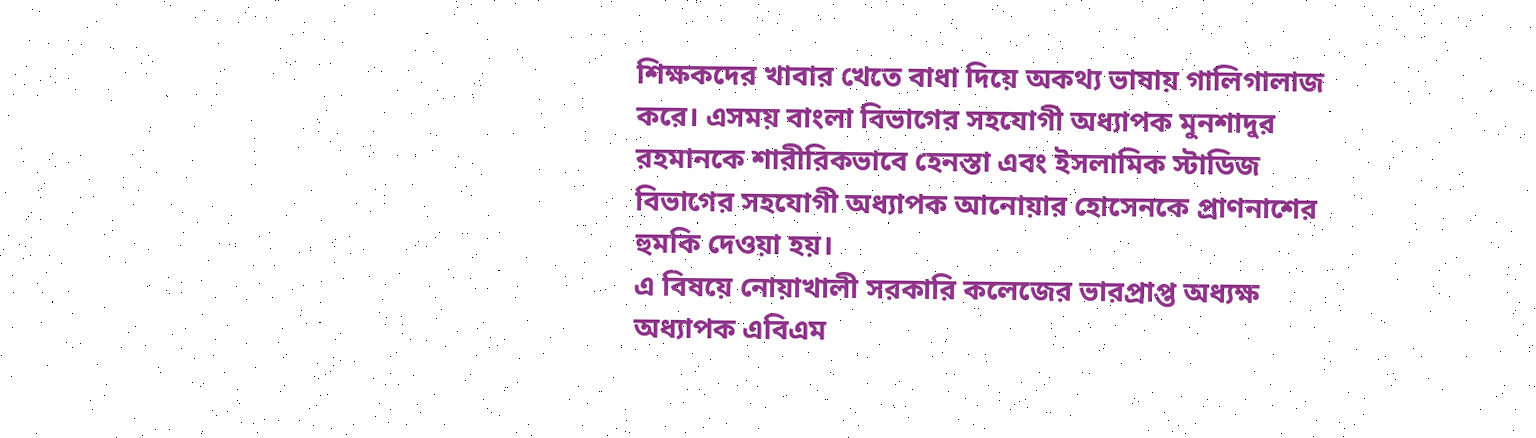শিক্ষকদের খাবার খেতে বাধা দিয়ে অকথ্য ভাষায় গালিগালাজ করে। এসময় বাংলা বিভাগের সহযোগী অধ্যাপক মুনশাদুর রহমানকে শারীরিকভাবে হেনস্তা এবং ইসলামিক স্টাডিজ বিভাগের সহযোগী অধ্যাপক আনোয়ার হোসেনকে প্রাণনাশের হুমকি দেওয়া হয়।
এ বিষয়ে নোয়াখালী সরকারি কলেজের ভারপ্রাপ্ত অধ্যক্ষ অধ্যাপক এবিএম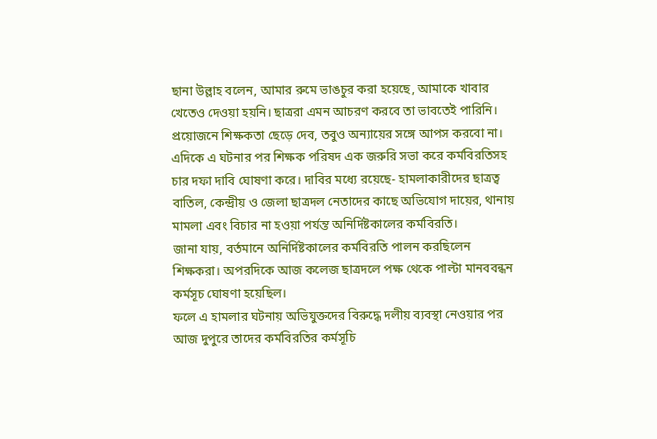ছানা উল্লাহ বলেন, আমার রুমে ভাঙচুর করা হয়েছে, আমাকে খাবার খেতেও দেওয়া হয়নি। ছাত্ররা এমন আচরণ করবে তা ভাবতেই পারিনি। প্রয়োজনে শিক্ষকতা ছেড়ে দেব, তবুও অন্যায়ের সঙ্গে আপস করবো না।
এদিকে এ ঘটনার পর শিক্ষক পরিষদ এক জরুরি সভা করে কর্মবিরতিসহ চার দফা দাবি ঘোষণা করে। দাবির মধ্যে রয়েছে- হামলাকারীদের ছাত্রত্ব বাতিল, কেন্দ্রীয় ও জেলা ছাত্রদল নেতাদের কাছে অভিযোগ দায়ের, থানায় মামলা এবং বিচার না হওয়া পর্যন্ত অনির্দিষ্টকালের কর্মবিরতি।
জানা যায়, বর্তমানে অনির্দিষ্টকালের কর্মবিরতি পালন করছিলেন শিক্ষকরা। অপরদিকে আজ কলেজ ছাত্রদলে পক্ষ থেকে পাল্টা মানববন্ধন কর্মসূচ ঘোষণা হয়েছিল।
ফলে এ হামলার ঘটনায় অভিযুক্তদের বিরুদ্ধে দলীয় ব্যবস্থা নেওয়ার পর আজ দুপুরে তাদের কর্মবিরতির কর্মসূচি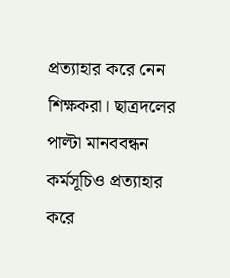প্রত্যাহার করে নেন শিক্ষকরা। ছাত্রদলের পাল্টা মানববন্ধন কর্মসূচিও প্রত্যাহার করে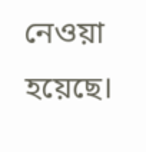নেওয়া হয়েছে।